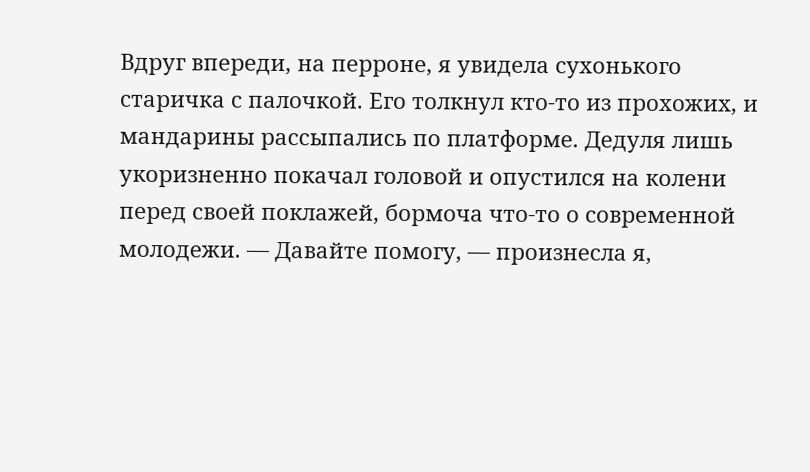Вдруг впереди, на перроне, я увидела сухонького старичка с палочкой. Его толкнул кто-то из прохожих, и мандарины рассыпались по платформе. Дедуля лишь укоризненно покачал головой и опустился на колени перед своей поклажей, бормоча что-то о современной молодежи. — Давайте помогу, — произнесла я,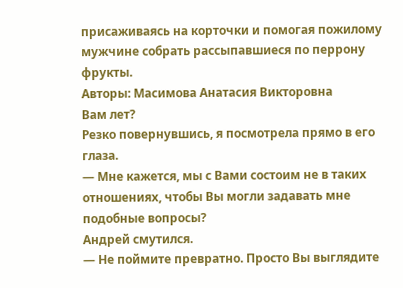присаживаясь на корточки и помогая пожилому мужчине собрать рассыпавшиеся по перрону фрукты.
Авторы: Масимова Анатасия Викторовна
Вам лет?
Резко повернувшись, я посмотрела прямо в его глаза.
— Мне кажется, мы с Вами состоим не в таких отношениях, чтобы Вы могли задавать мне подобные вопросы?
Андрей смутился.
— Не поймите превратно. Просто Вы выглядите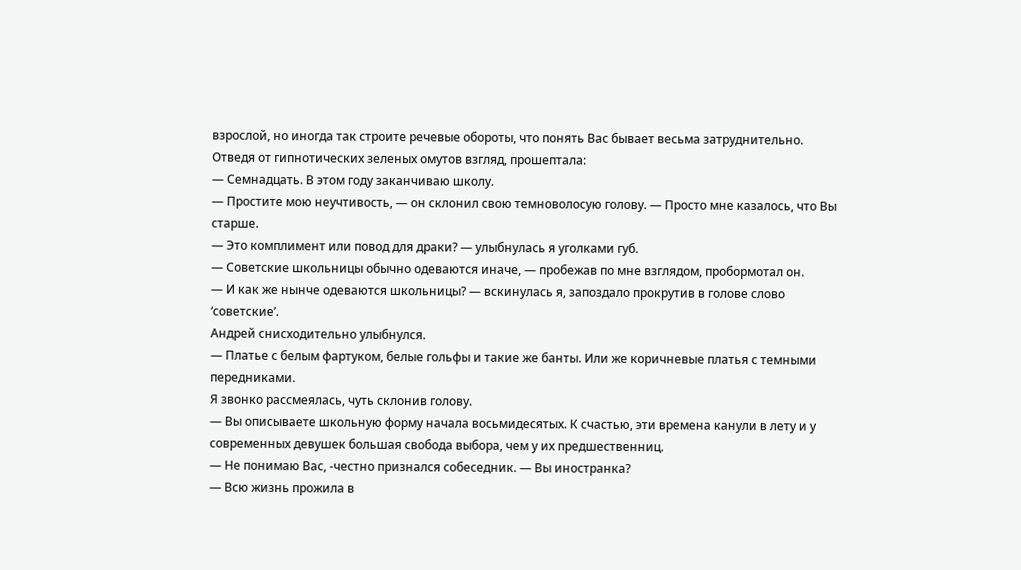взрослой, но иногда так строите речевые обороты, что понять Вас бывает весьма затруднительно.
Отведя от гипнотических зеленых омутов взгляд, прошептала:
— Семнадцать. В этом году заканчиваю школу.
— Простите мою неучтивость, — он склонил свою темноволосую голову. — Просто мне казалось, что Вы старше.
— Это комплимент или повод для драки? — улыбнулась я уголками губ.
— Советские школьницы обычно одеваются иначе, — пробежав по мне взглядом, пробормотал он.
— И как же нынче одеваются школьницы? — вскинулась я, запоздало прокрутив в голове слово ‘советские’.
Андрей снисходительно улыбнулся.
— Платье с белым фартуком, белые гольфы и такие же банты. Или же коричневые платья с темными передниками.
Я звонко рассмеялась, чуть склонив голову.
— Вы описываете школьную форму начала восьмидесятых. К счастью, эти времена канули в лету и у современных девушек большая свобода выбора, чем у их предшественниц.
— Не понимаю Вас, -честно признался собеседник. — Вы иностранка?
— Всю жизнь прожила в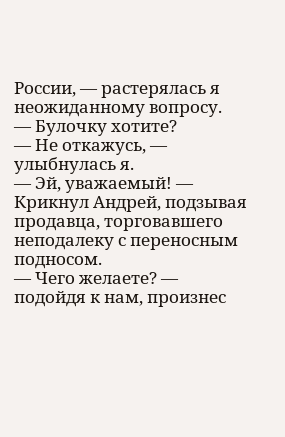России, — растерялась я неожиданному вопросу.
— Булочку хотите?
— Не откажусь, — улыбнулась я.
— Эй, уважаемый! — Крикнул Андрей, подзывая продавца, торговавшего неподалеку с переносным подносом.
— Чего желаете? — подойдя к нам, произнес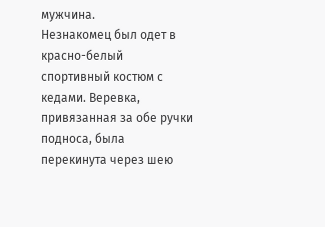мужчина.
Незнакомец был одет в красно-белый спортивный костюм с кедами. Веревка, привязанная за обе ручки подноса, была перекинута через шею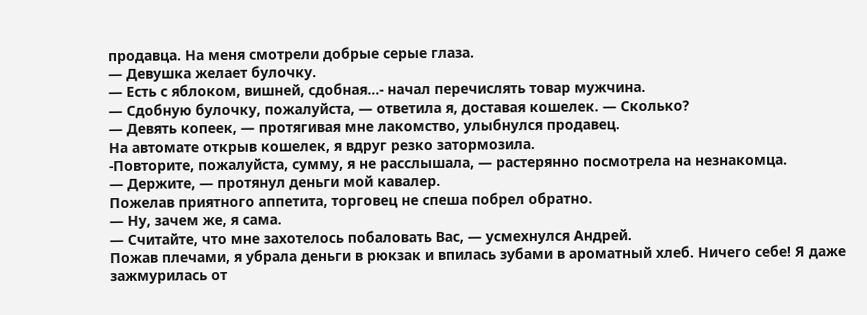продавца. На меня смотрели добрые серые глаза.
— Девушка желает булочку.
— Есть с яблоком, вишней, сдобная…- начал перечислять товар мужчина.
— Сдобную булочку, пожалуйста, — ответила я, доставая кошелек. — Сколько?
— Девять копеек, — протягивая мне лакомство, улыбнулся продавец.
На автомате открыв кошелек, я вдруг резко затормозила.
-Повторите, пожалуйста, сумму, я не расслышала, — растерянно посмотрела на незнакомца.
— Держите, — протянул деньги мой кавалер.
Пожелав приятного аппетита, торговец не спеша побрел обратно.
— Ну, зачем же, я сама.
— Считайте, что мне захотелось побаловать Вас, — усмехнулся Андрей.
Пожав плечами, я убрала деньги в рюкзак и впилась зубами в ароматный хлеб. Ничего себе! Я даже зажмурилась от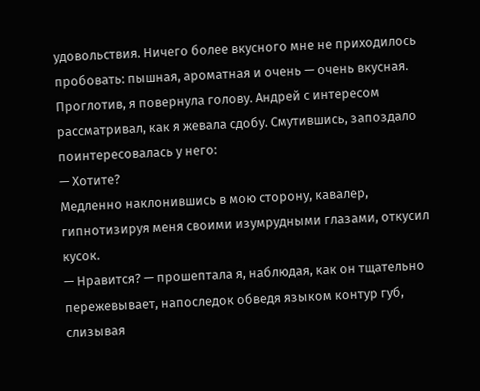удовольствия. Ничего более вкусного мне не приходилось пробовать: пышная, ароматная и очень — очень вкусная. Проглотив, я повернула голову. Андрей с интересом рассматривал, как я жевала сдобу. Смутившись, запоздало поинтересовалась у него:
— Хотите?
Медленно наклонившись в мою сторону, кавалер, гипнотизируя меня своими изумрудными глазами, откусил кусок.
— Нравится? — прошептала я, наблюдая, как он тщательно пережевывает, напоследок обведя языком контур губ, слизывая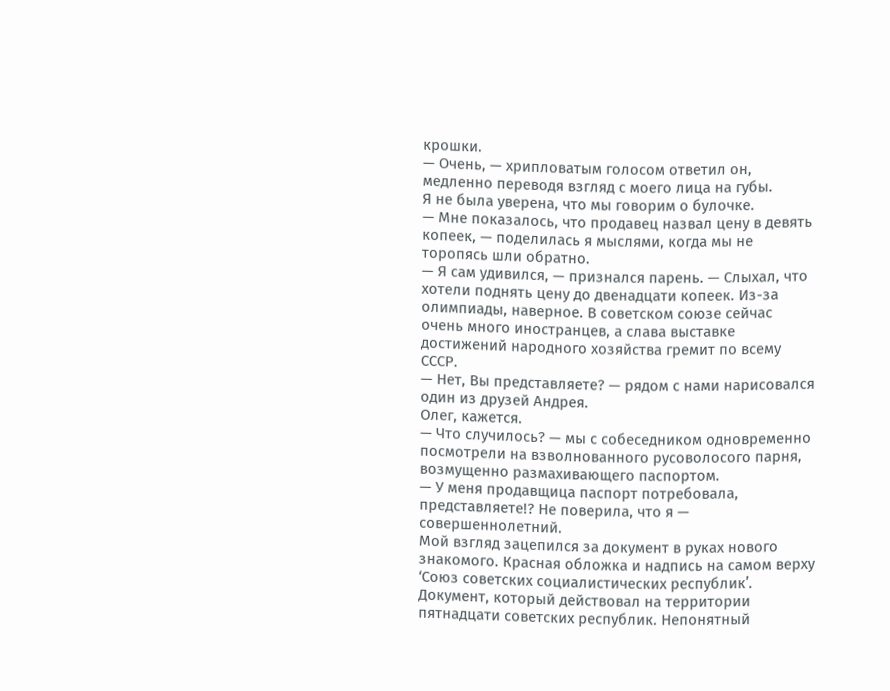крошки.
— Очень, — хрипловатым голосом ответил он, медленно переводя взгляд с моего лица на губы.
Я не была уверена, что мы говорим о булочке.
— Мне показалось, что продавец назвал цену в девять копеек, — поделилась я мыслями, когда мы не торопясь шли обратно.
— Я сам удивился, — признался парень. — Слыхал, что хотели поднять цену до двенадцати копеек. Из-за олимпиады, наверное. В советском союзе сейчас очень много иностранцев, а слава выставке достижений народного хозяйства гремит по всему СССР.
— Нет, Вы представляете? — рядом с нами нарисовался один из друзей Андрея.
Олег, кажется.
— Что случилось? — мы с собеседником одновременно посмотрели на взволнованного русоволосого парня, возмущенно размахивающего паспортом.
— У меня продавщица паспорт потребовала, представляете!? Не поверила, что я — совершеннолетний.
Мой взгляд зацепился за документ в руках нового знакомого. Красная обложка и надпись на самом верху ‘Союз советских социалистических республик’. Документ, который действовал на территории пятнадцати советских республик. Непонятный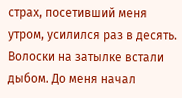страх, посетивший меня утром, усилился раз в десять. Волоски на затылке встали дыбом. До меня начал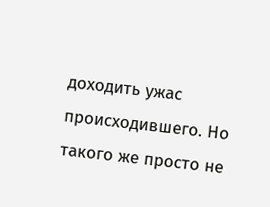доходить ужас происходившего. Но такого же просто не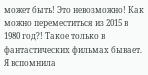может быть! Это невозможно! Как можно переместиться из 2015 в 1980 год?! Такое только в фантастических фильмах бывает. Я вспомнила